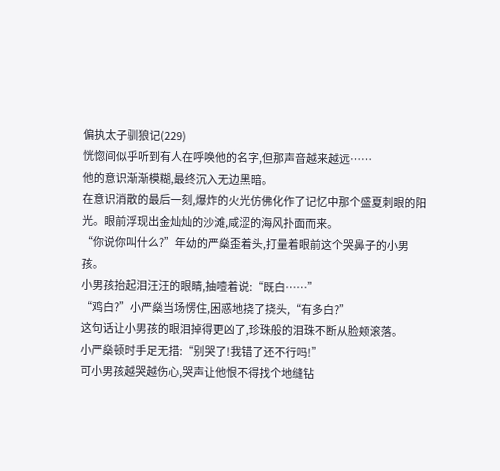偏执太子驯狼记(229)
恍惚间似乎听到有人在呼唤他的名字,但那声音越来越远……
他的意识渐渐模糊,最终沉入无边黑暗。
在意识消散的最后一刻,爆炸的火光仿佛化作了记忆中那个盛夏刺眼的阳光。眼前浮现出金灿灿的沙滩,咸涩的海风扑面而来。
“你说你叫什么?”年幼的严燊歪着头,打量着眼前这个哭鼻子的小男孩。
小男孩抬起泪汪汪的眼睛,抽噎着说:“既白……”
“鸡白?”小严燊当场愣住,困惑地挠了挠头,“有多白?”
这句话让小男孩的眼泪掉得更凶了,珍珠般的泪珠不断从脸颊滚落。
小严燊顿时手足无措:“别哭了!我错了还不行吗!”
可小男孩越哭越伤心,哭声让他恨不得找个地缝钻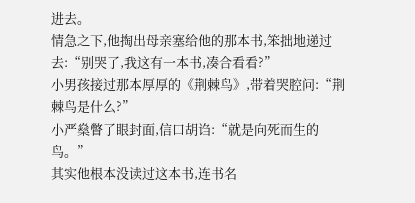进去。
情急之下,他掏出母亲塞给他的那本书,笨拙地递过去:“别哭了,我这有一本书,凑合看看?”
小男孩接过那本厚厚的《荆棘鸟》,带着哭腔问:“荆棘鸟是什么?”
小严燊瞥了眼封面,信口胡诌:“就是向死而生的鸟。”
其实他根本没读过这本书,连书名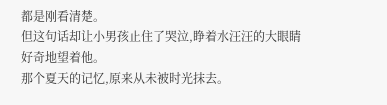都是刚看清楚。
但这句话却让小男孩止住了哭泣,睁着水汪汪的大眼睛好奇地望着他。
那个夏天的记忆,原来从未被时光抹去。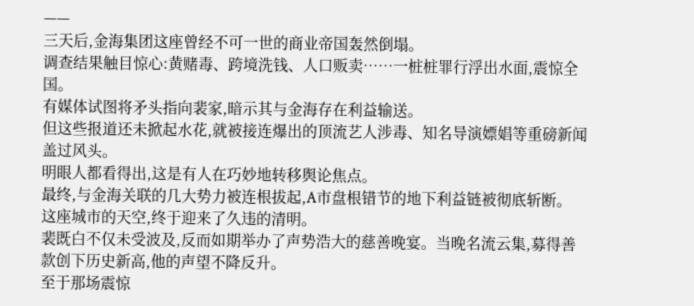——
三天后,金海集团这座曾经不可一世的商业帝国轰然倒塌。
调查结果触目惊心:黄赌毒、跨境洗钱、人口贩卖……一桩桩罪行浮出水面,震惊全国。
有媒体试图将矛头指向裴家,暗示其与金海存在利益输送。
但这些报道还未掀起水花,就被接连爆出的顶流艺人涉毒、知名导演嫖娼等重磅新闻盖过风头。
明眼人都看得出,这是有人在巧妙地转移舆论焦点。
最终,与金海关联的几大势力被连根拔起,A市盘根错节的地下利益链被彻底斩断。
这座城市的天空,终于迎来了久违的清明。
裴既白不仅未受波及,反而如期举办了声势浩大的慈善晚宴。当晚名流云集,募得善款创下历史新高,他的声望不降反升。
至于那场震惊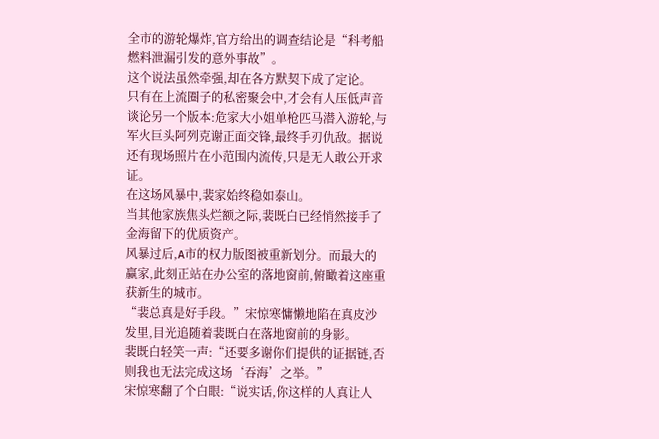全市的游轮爆炸,官方给出的调查结论是“科考船燃料泄漏引发的意外事故”。
这个说法虽然牵强,却在各方默契下成了定论。
只有在上流圈子的私密聚会中,才会有人压低声音谈论另一个版本:危家大小姐单枪匹马潜入游轮,与军火巨头阿列克谢正面交锋,最终手刃仇敌。据说还有现场照片在小范围内流传,只是无人敢公开求证。
在这场风暴中,裴家始终稳如泰山。
当其他家族焦头烂额之际,裴既白已经悄然接手了金海留下的优质资产。
风暴过后,A市的权力版图被重新划分。而最大的赢家,此刻正站在办公室的落地窗前,俯瞰着这座重获新生的城市。
“裴总真是好手段。”宋惊寒慵懒地陷在真皮沙发里,目光追随着裴既白在落地窗前的身影。
裴既白轻笑一声:“还要多谢你们提供的证据链,否则我也无法完成这场‘吞海’之举。”
宋惊寒翻了个白眼:“说实话,你这样的人真让人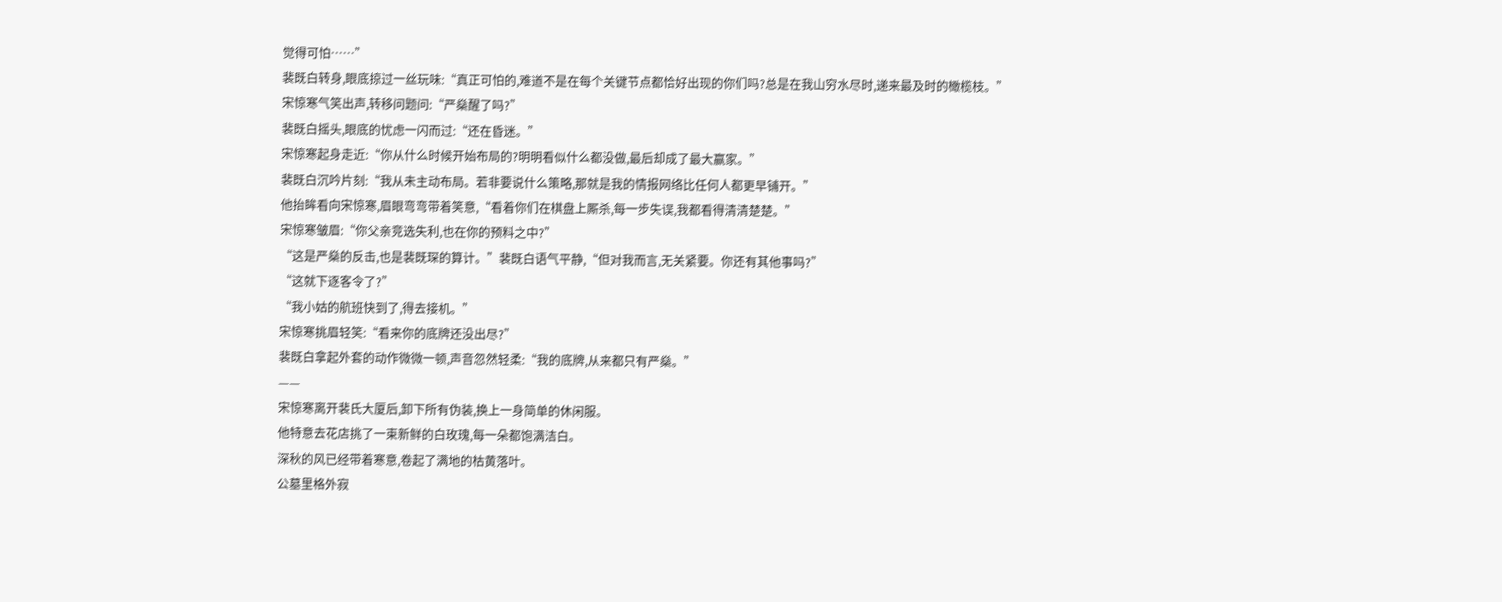觉得可怕……”
裴既白转身,眼底掠过一丝玩味:“真正可怕的,难道不是在每个关键节点都恰好出现的你们吗?总是在我山穷水尽时,递来最及时的橄榄枝。”
宋惊寒气笑出声,转移问题问:“严燊醒了吗?”
裴既白摇头,眼底的忧虑一闪而过:“还在昏迷。”
宋惊寒起身走近:“你从什么时候开始布局的?明明看似什么都没做,最后却成了最大赢家。”
裴既白沉吟片刻:“我从未主动布局。若非要说什么策略,那就是我的情报网络比任何人都更早铺开。”
他抬眸看向宋惊寒,眉眼弯弯带着笑意,“看着你们在棋盘上厮杀,每一步失误,我都看得清清楚楚。”
宋惊寒皱眉:“你父亲竞选失利,也在你的预料之中?”
“这是严燊的反击,也是裴既琛的算计。”裴既白语气平静,“但对我而言,无关紧要。你还有其他事吗?”
“这就下逐客令了?”
“我小姑的航班快到了,得去接机。”
宋惊寒挑眉轻笑:“看来你的底牌还没出尽?”
裴既白拿起外套的动作微微一顿,声音忽然轻柔:“我的底牌,从来都只有严燊。”
——
宋惊寒离开裴氏大厦后,卸下所有伪装,换上一身简单的休闲服。
他特意去花店挑了一束新鲜的白玫瑰,每一朵都饱满洁白。
深秋的风已经带着寒意,卷起了满地的枯黄落叶。
公墓里格外寂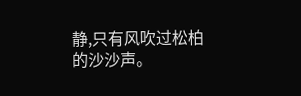静,只有风吹过松柏的沙沙声。